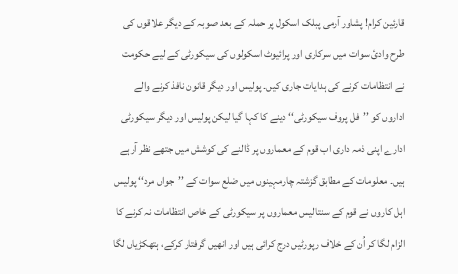قارئین کرام! پشاور آرمی پبلک اسکول پر حملہ کے بعد صوبہ کے دیگر علاقوں کی طرح وادئ سوات میں سرکاری اور پرائیوٹ اسکولوں کی سیکورٹی کے لیے حکومت نے انتظامات کرنے کی ہدایات جاری کیں۔ پولیس اور دیگر قانون نافذ کرنے والے اداروں کو ’’فل پروف سیکورٹی‘‘ دینے کا کہا گیا لیکن پولیس اور دیگر سیکورٹی ادارے اپنی ذمہ داری اب قوم کے معماروں پر ڈالنے کی کوشش میں جتھے نظر آرہے ہیں۔ معلومات کے مطابق گزشتہ چارمہینوں میں ضلع سوات کے ’’جواں مرد‘‘ پولیس اہل کاروں نے قوم کے سنتالیس معماروں پر سیکورٹی کے خاص انتظامات نہ کرنے کا الزام لگا کر اُن کے خلاف رپورٹیں درج کرائی ہیں اور انھیں گرفتار کرکے، ہتھکڑیاں لگا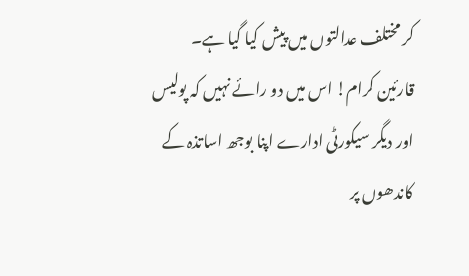کر مختلف عدالتوں میں پیش کیا گیا ہے۔
قارئین کرام! اس میں دو رائے نہیں کہ پولیس اور دیگر سیکورٹی ادارے اپنا بوجھ اساتذہ کے کاندھوں پر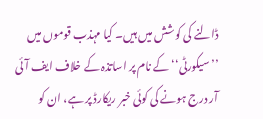ڈالنے کی کوشش میں ہیں۔ کیا مہذب قوموں میں ’’سیکورٹی‘‘ کے نام پر اساتذہ کے خلاف ایف آئی آر درج ہونے کی کوئی خبر ریکارڈ پر ہے، ان کو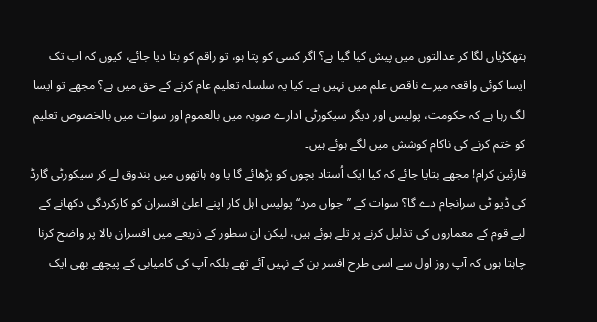ہتھکڑیاں لگا کر عدالتوں میں پیش کیا گیا ہے؟ اگر کسی کو پتا ہو، تو راقم کو بتا دیا جائے، کیوں کہ اب تک ایسا کوئی واقعہ میرے ناقص علم میں نہیں ہے۔ کیا یہ سلسلہ تعلیم عام کرنے کے حق میں ہے؟ مجھے تو ایسا لگ رہا ہے کہ حکومت، پولیس اور دیگر سیکورٹی ادارے صوبہ میں بالعموم اور سوات میں بالخصوص تعلیم کو ختم کرنے کی ناکام کوشش میں لگے ہوئے ہیں۔
قارئین کرام! مجھے بتایا جائے کہ کیا ایک اُستاد بچوں کو پڑھائے گا یا وہ ہاتھوں میں بندوق لے کر سیکورٹی گارڈ کی ڈیو ٹی سرانجام دے گا؟ سوات کے ’’جواں مرد‘‘ پولیس اہل کار اپنے اعلیٰ افسران کو کارکردگی دکھانے کے لیے قوم کے معماروں کی تذلیل کرنے پر تلے ہوئے ہیں، لیکن ان سطور کے ذریعے میں افسران بالا پر واضح کرنا چاہتا ہوں کہ آپ روز اول سے اسی طرح افسر بن کے نہیں آئے تھے بلکہ آپ کی کامیابی کے پیچھے بھی ایک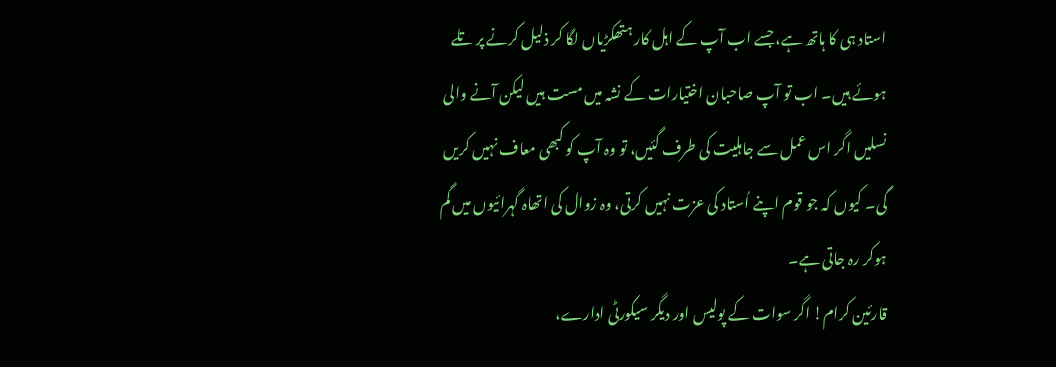استاد ہی کا ہاتھ ہے، جسے اب آپ کے اہل کار ہتھکڑیاں لگا کر ذلیل کرنے پر تلے ہوئے ہیں۔ اب تو آپ صاحبان اختیارات کے نشہ میں مست ہیں لیکن آنے والی نسلیں اگر اس عمل سے جاہلیت کی طرف گئیں، تو وہ آپ کو کبھی معاف نہیں کریں گی۔ کیوں کہ جو قوم اپنے اُستاد کی عزت نہیں کرتی، وہ زوال کی اتھاہ گہرائیوں میں گم ہوکر رہ جاتی ہے۔
قارئین کرام! اگر سوات کے پولیس اور دیگر سیکورٹی ادارے،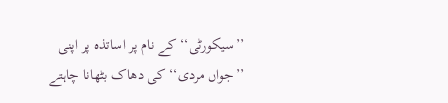’’سیکورٹی‘‘ کے نام پر اساتذہ پر اپنی ’’جواں مردی‘‘ کی دھاک بٹھانا چاہتے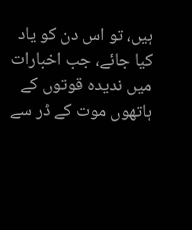ہیں، تو اس دن کو یاد کیا جائے، جب اخبارات میں ندیدہ قوتوں کے ہاتھوں موت کے ڈر سے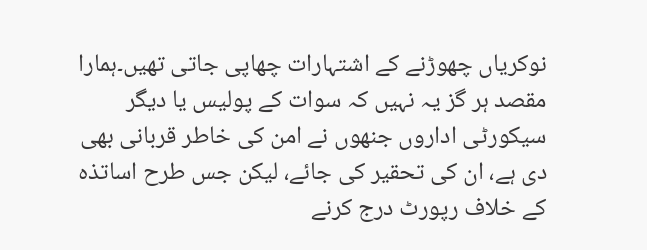نوکریاں چھوڑنے کے اشتہارات چھاپی جاتی تھیں۔ہمارا مقصد ہر گز یہ نہیں کہ سوات کے پولیس یا دیگر سیکورٹی اداروں جنھوں نے امن کی خاطر قربانی بھی دی ہے، ان کی تحقیر کی جائے، لیکن جس طرح اساتذہ کے خلاف رپورٹ درج کرنے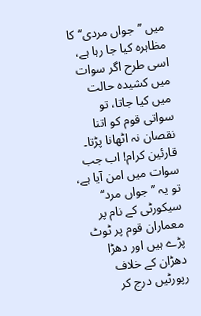میں ’’جواں مردی‘‘ کا مظاہرہ کیا جا رہا ہے، اسی طرح اگر سوات میں کشیدہ حالت میں کیا جاتا، تو سواتی قوم کو اتنا نقصان نہ اٹھانا پڑتا۔
قارئین کرام! اب جب سوات میں امن آیا ہے، تو یہ ’’جواں مرد‘‘ سیکورٹی کے نام پر معماران قوم پر ٹوٹ پڑے ہیں اور دھڑا دھڑان کے خلاف رپورٹیں درج کر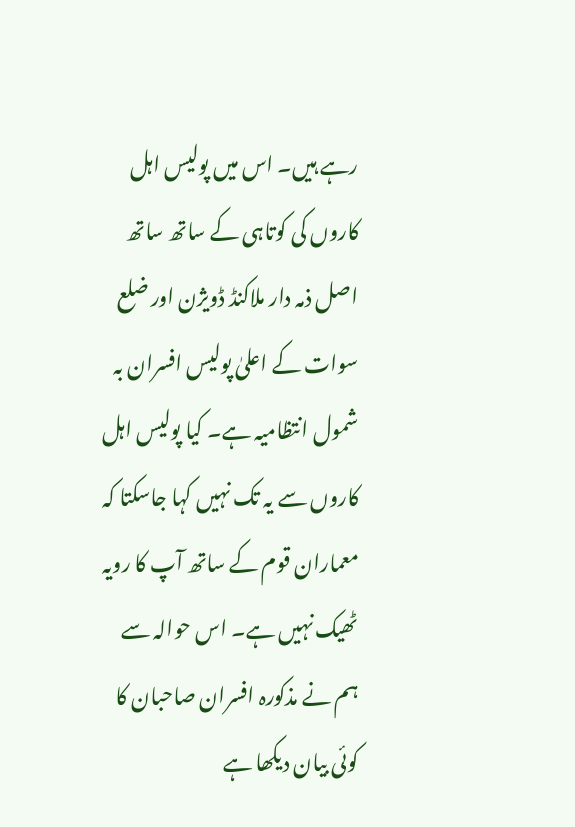رہے ہیں۔ اس میں پولیس اہل کاروں کی کوتاہی کے ساتھ ساتھ اصل ذمہ دار ملاکنڈ ڈویژن اور ضلع سوات کے اعلیٰ پولیس افسران بہ شمول انتظامیہ ہے۔ کیا پولیس اہل کاروں سے یہ تک نہیں کہا جاسکتا کہ معماران قوم کے ساتھ آپ کا رویہ ٹھیک نہیں ہے۔ اس حوالہ سے ہم نے مذکورہ افسران صاحبان کا کوئی بیان دیکھا ہے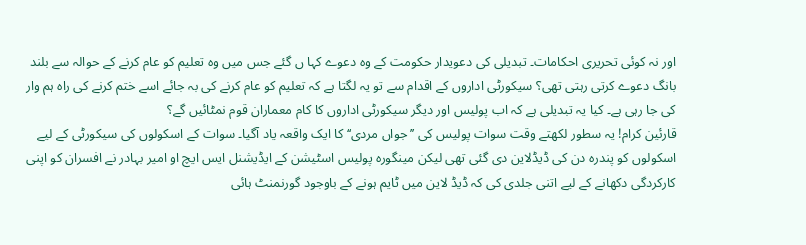اور نہ کوئی تحریری احکامات۔ تبدیلی کی دعویدار حکومت کے وہ دعوے کہا ں گئے جس میں وہ تعلیم کو عام کرنے کے حوالہ سے بلند بانگ دعوے کرتی رہتی تھی؟ سیکورٹی اداروں کے اقدام سے تو یہ لگتا ہے کہ تعلیم کو عام کرنے کی بہ جائے اسے ختم کرنے کی راہ ہم وار کی جا رہی ہے۔ کیا یہ تبدیلی ہے کہ اب پولیس اور دیگر سیکورٹی اداروں کا کام معماران قوم نمٹائیں گے؟
قارئین کرام! یہ سطور لکھتے وقت سوات پولیس کی ’’جواں مردی‘‘ کا ایک واقعہ یاد آگیا۔ سوات کے اسکولوں کی سیکورٹی کے لیے اسکولوں کو پندرہ دن کی ڈیڈلاین دی گئی تھی لیکن مینگورہ پولیس اسٹیشن کے ایڈیشنل ایس ایچ او امیر بہادر نے افسران کو اپنی کارکردگی دکھانے کے لیے اتنی جلدی کی کہ ڈیڈ لاین میں ٹایم ہونے کے باوجود گورنمنٹ ہائی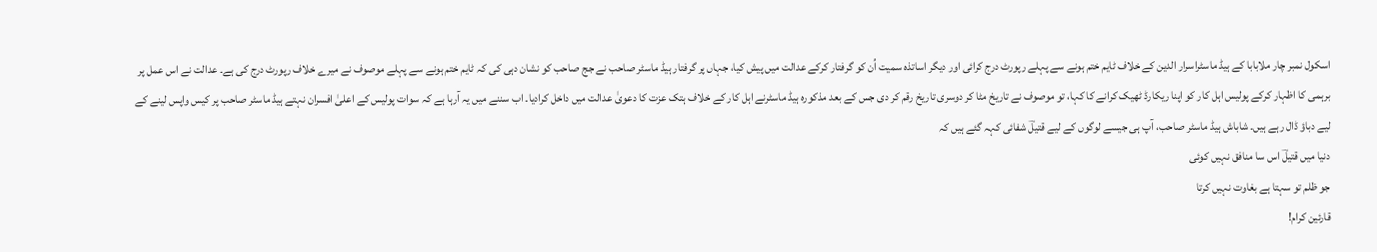اسکول نمبر چار ملابابا کے ہیڈ ماسٹراسرار الدین کے خلاف ٹایم ختم ہونے سے پہلے رپورٹ درج کرائی اور دیگر اساتذہ سمیت اُن کو گرفتار کرکے عدالت میں پیش کیا، جہاں پر گرفتار ہیڈ ماسٹر صاحب نے جج صاحب کو نشان دہی کی کہ ٹایم ختم ہونے سے پہلے موصوف نے میرے خلاف رپورٹ درج کی ہے۔ عدالت نے اس عمل پر برہمی کا اظہار کرکے پولیس اہل کار کو اپنا ریکارڈ ٹھیک کرانے کا کہا، تو موصوف نے تاریخ مٹا کر دوسری تاریخ رقم کر دی جس کے بعد مذکورہ ہیڈ ماسٹرنے اہل کار کے خلاف ہتک عزت کا دعویٰ عدالت میں داخل کرادیا۔ اب سننے میں یہ آرہا ہے کہ سوات پولیس کے اعلیٰ افسران نہتے ہیڈ ماسٹر صاحب پر کیس واپس لینے کے لیے دباؤ ڈال رہے ہیں۔ شاباش ہیڈ ماسٹر صاحب، آپ ہی جیسے لوگوں کے لیے قتیلؔ شفائی کہہ گئے ہیں کہ
دنیا میں قتیلؔ اس سا منافق نہیں کوئی
جو ظلم تو سہتا ہے بغاوت نہیں کرتا
قارئین کرام!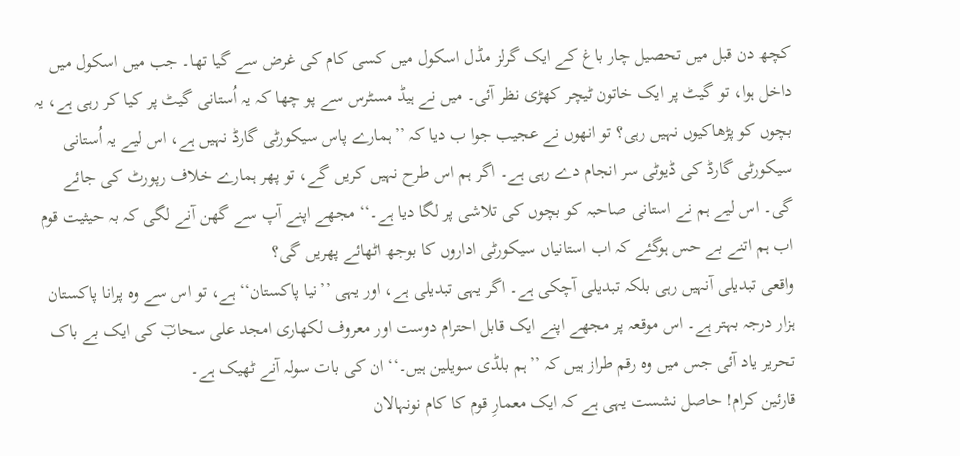کچھ دن قبل میں تحصیل چار باغ کے ایک گرلز مڈل اسکول میں کسی کام کی غرض سے گیا تھا۔ جب میں اسکول میں داخل ہوا، تو گیٹ پر ایک خاتون ٹیچر کھڑی نظر آئی۔ میں نے ہیڈ مسٹرس سے پو چھا کہ یہ اُستانی گیٹ پر کیا کر رہی ہے، یہ بچوں کو پڑھاکیوں نہیں رہی؟ تو انھوں نے عجیب جوا ب دیا کہ ’’ہمارے پاس سیکورٹی گارڈ نہیں ہے، اس لیے یہ اُستانی سیکورٹی گارڈ کی ڈیوٹی سر انجام دے رہی ہے۔ اگر ہم اس طرح نہیں کریں گے، تو پھر ہمارے خلاف رپورٹ کی جائے گی۔ اس لیے ہم نے استانی صاحبہ کو بچوں کی تلاشی پر لگا دیا ہے۔‘‘ مجھے اپنے آپ سے گھن آنے لگی کہ بہ حیثیت قوم اب ہم اتنے بے حس ہوگئے کہ اب استانیاں سیکورٹی اداروں کا بوجھ اٹھائے پھریں گی؟
واقعی تبدیلی آنہیں رہی بلکہ تبدیلی آچکی ہے۔ اگر یہی تبدیلی ہے، اور یہی ’’نیا پاکستان‘‘ ہے، تو اس سے وہ پرانا پاکستان ہزار درجہ بہتر ہے۔ اس موقعہ پر مجھے اپنے ایک قابل احترام دوست اور معروف لکھاری امجد علی سحابؔ کی ایک بے باک تحریر یاد آئی جس میں وہ رقم طراز ہیں کہ ’’ہم بلڈی سویلین ہیں۔‘‘ ان کی بات سولہ آنے ٹھیک ہے۔
قارئین کرام! حاصل نشست یہی ہے کہ ایک معمارِ قوم کا کام نونہالان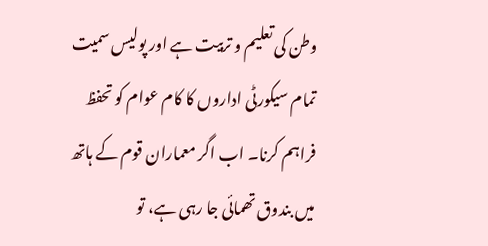وطن کی تعلیم و تربیت ہے اور پولیس سمیت تمام سیکورٹی اداروں کا کام عوام کو تحفظ فراہم کرنا۔ اب اگر معماران قوم کے ہاتھ میں بندوق تھمائی جا رہی ہے، تو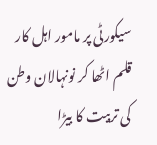سیکورٹی پر مامور اہل کار قلم اٹھا کر نونہالان وطن کی تربیت کا بیڑا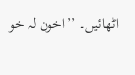اٹھائیں۔ ’’اخون لہ خو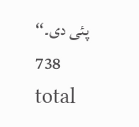پئی دی۔‘‘
738 total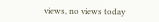views, no views today